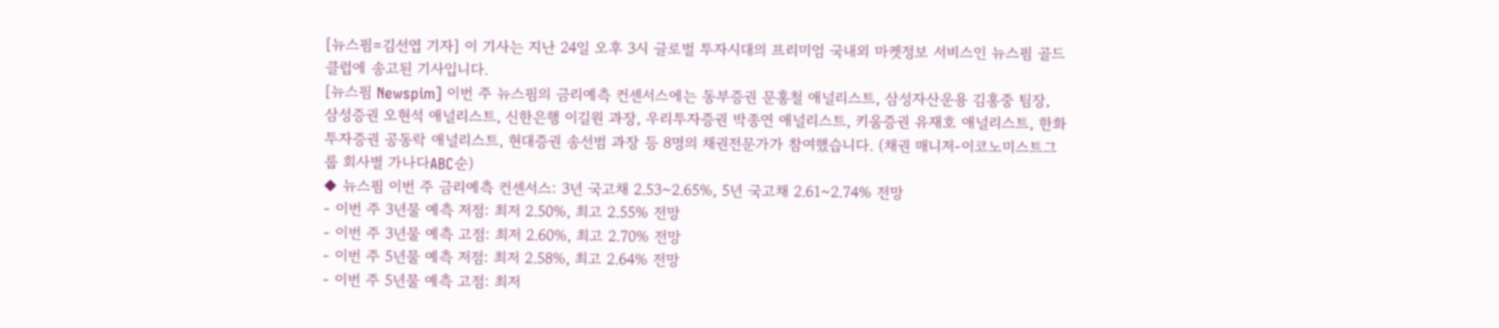[뉴스핌=김선엽 기자] 이 기사는 지난 24일 오후 3시 글로벌 투자시대의 프리미엄 국내외 마켓정보 서비스인 뉴스핌 골드클럽에 송고된 기사입니다.
[뉴스핌 Newspim] 이번 주 뉴스핌의 금리예측 컨센서스에는 동부증권 문홍철 애널리스트, 삼성자산운용 김홍중 팀장, 삼성증권 오현석 애널리스트, 신한은행 이길원 과장, 우리투자증권 박종연 애널리스트, 키움증권 유재호 애널리스트, 한화투자증권 공동락 애널리스트, 현대증권 송선범 과장 등 8명의 채권전문가가 참여했습니다. (채권 매니저-이코노미스트그룹 회사별 가나다ABC순)
◆ 뉴스핌 이번 주 금리예측 컨센서스: 3년 국고채 2.53~2.65%, 5년 국고채 2.61~2.74% 전망
- 이번 주 3년물 예측 저점: 최저 2.50%, 최고 2.55% 전망
- 이번 주 3년물 예측 고점: 최저 2.60%, 최고 2.70% 전망
- 이번 주 5년물 예측 저점: 최저 2.58%, 최고 2.64% 전망
- 이번 주 5년물 예측 고점: 최저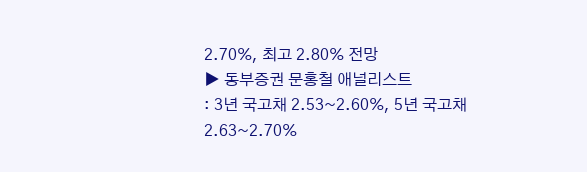2.70%, 최고 2.80% 전망
▶ 동부증권 문홍철 애널리스트
: 3년 국고채 2.53~2.60%, 5년 국고채 2.63~2.70%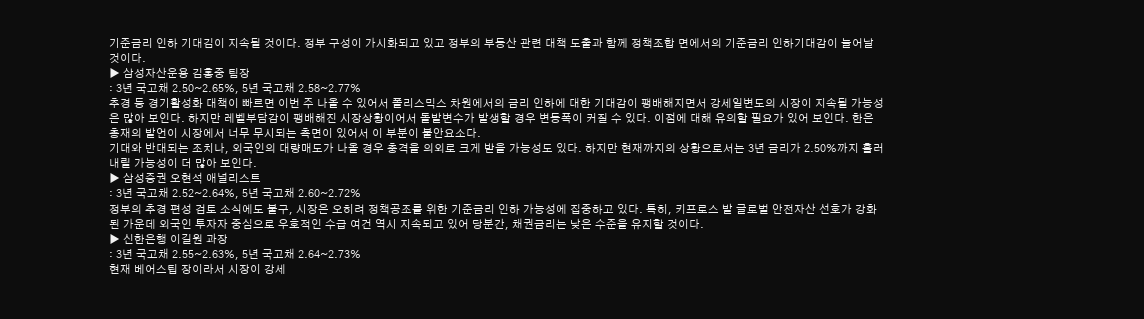기준금리 인하 기대김이 지속될 것이다. 정부 구성이 가시화되고 있고 정부의 부동산 관련 대책 도출과 함께 정책조합 면에서의 기준금리 인하기대감이 늘어날 것이다.
▶ 삼성자산운용 김홍중 팀장
: 3년 국고채 2.50~2.65%, 5년 국고채 2.58~2.77%
추경 등 경기활성화 대책이 빠르면 이번 주 나올 수 있어서 폴리스믹스 차원에서의 금리 인하에 대한 기대감이 팽배해지면서 강세일변도의 시장이 지속될 가능성은 많아 보인다. 하지만 레벨부담감이 팽배해진 시장상황이어서 돌발변수가 발생할 경우 변동폭이 커질 수 있다. 이점에 대해 유의할 필요가 있어 보인다. 한은 총재의 발언이 시장에서 너무 무시되는 측면이 있어서 이 부분이 불안요소다.
기대와 반대되는 조치나, 외국인의 대량매도가 나올 경우 충격을 의외로 크게 받을 가능성도 있다. 하지만 현재까지의 상황으로서는 3년 금리가 2.50%까지 흘러내릴 가능성이 더 많아 보인다.
▶ 삼성증권 오현석 애널리스트
: 3년 국고채 2.52~2.64%, 5년 국고채 2.60~2.72%
정부의 추경 편성 검토 소식에도 불구, 시장은 오히려 정책공조를 위한 기준금리 인하 가능성에 집중하고 있다. 특히, 키프로스 발 글로벌 안전자산 선호가 강화된 가운데 외국인 투자자 중심으로 우호적인 수급 여건 역시 지속되고 있어 당분간, 채권금리는 낮은 수준을 유지할 것이다.
▶ 신한은행 이길원 과장
: 3년 국고채 2.55~2.63%, 5년 국고채 2.64~2.73%
현재 베어스팁 장이라서 시장이 강세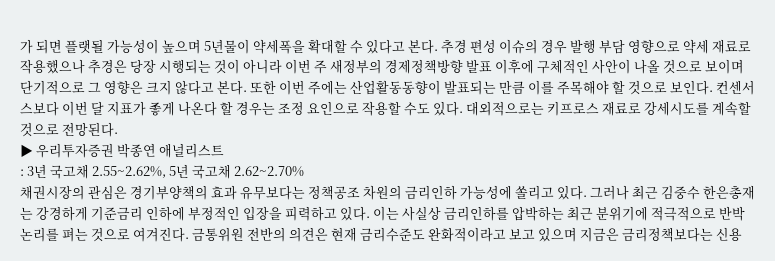가 되면 플랫될 가능성이 높으며 5년물이 약세폭을 확대할 수 있다고 본다. 추경 편성 이슈의 경우 발행 부담 영향으로 약세 재료로 작용했으나 추경은 당장 시행되는 것이 아니라 이번 주 새정부의 경제정책방향 발표 이후에 구체적인 사안이 나올 것으로 보이며 단기적으로 그 영향은 크지 않다고 본다. 또한 이번 주에는 산업활동동향이 발표되는 만큼 이를 주목해야 할 것으로 보인다. 컨센서스보다 이번 달 지표가 좋게 나온다 할 경우는 조정 요인으로 작용할 수도 있다. 대외적으로는 키프로스 재료로 강세시도를 계속할 것으로 전망된다.
▶ 우리투자증권 박종연 애널리스트
: 3년 국고채 2.55~2.62%, 5년 국고채 2.62~2.70%
채권시장의 관심은 경기부양책의 효과 유무보다는 정책공조 차원의 금리인하 가능성에 쏠리고 있다. 그러나 최근 김중수 한은총재는 강경하게 기준금리 인하에 부정적인 입장을 피력하고 있다. 이는 사실상 금리인하를 압박하는 최근 분위기에 적극적으로 반박논리를 펴는 것으로 여겨진다. 금통위원 전반의 의견은 현재 금리수준도 완화적이라고 보고 있으며 지금은 금리정책보다는 신용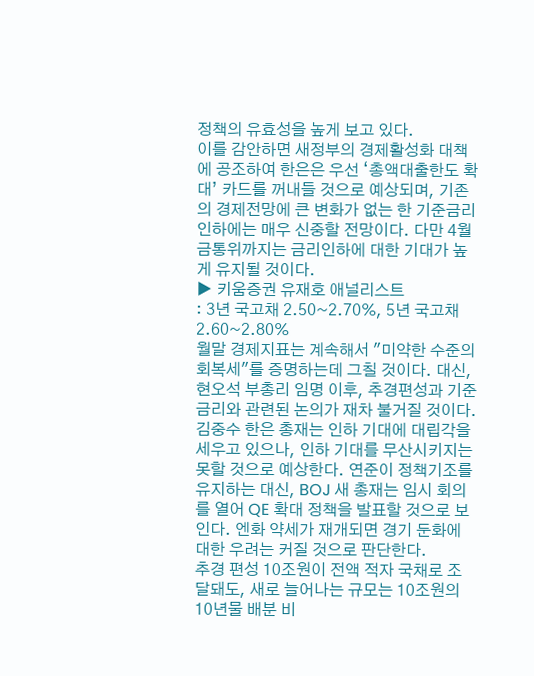정책의 유효성을 높게 보고 있다.
이를 감안하면 새정부의 경제활성화 대책에 공조하여 한은은 우선 ‘총액대출한도 확대’ 카드를 꺼내들 것으로 예상되며, 기존의 경제전망에 큰 변화가 없는 한 기준금리 인하에는 매우 신중할 전망이다. 다만 4월 금통위까지는 금리인하에 대한 기대가 높게 유지될 것이다.
▶ 키움증권 유재호 애널리스트
: 3년 국고채 2.50~2.70%, 5년 국고채 2.60~2.80%
월말 경제지표는 계속해서 "미약한 수준의 회복세"를 증명하는데 그칠 것이다. 대신, 현오석 부총리 임명 이후, 추경편성과 기준금리와 관련된 논의가 재차 불거질 것이다. 김중수 한은 총재는 인하 기대에 대립각을 세우고 있으나, 인하 기대를 무산시키지는 못할 것으로 예상한다. 연준이 정책기조를 유지하는 대신, BOJ 새 총재는 임시 회의를 열어 QE 확대 정책을 발표할 것으로 보인다. 엔화 약세가 재개되면 경기 둔화에 대한 우려는 커질 것으로 판단한다.
추경 편성 10조원이 전액 적자 국채로 조달돼도, 새로 늘어나는 규모는 10조원의 10년물 배분 비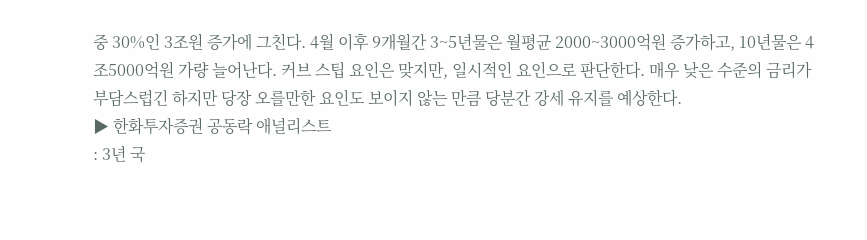중 30%인 3조원 증가에 그친다. 4월 이후 9개월간 3~5년물은 월평균 2000~3000억원 증가하고, 10년물은 4조5000억원 가량 늘어난다. 커브 스팁 요인은 맞지만, 일시적인 요인으로 판단한다. 매우 낮은 수준의 금리가 부담스럽긴 하지만 당장 오를만한 요인도 보이지 않는 만큼 당분간 강세 유지를 예상한다.
▶ 한화투자증권 공동락 애널리스트
: 3년 국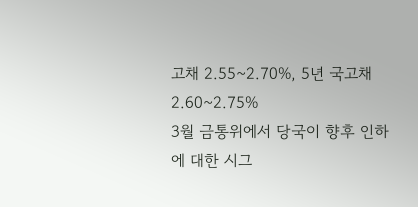고채 2.55~2.70%, 5년 국고채 2.60~2.75%
3월 금통위에서 당국이 향후 인하에 대한 시그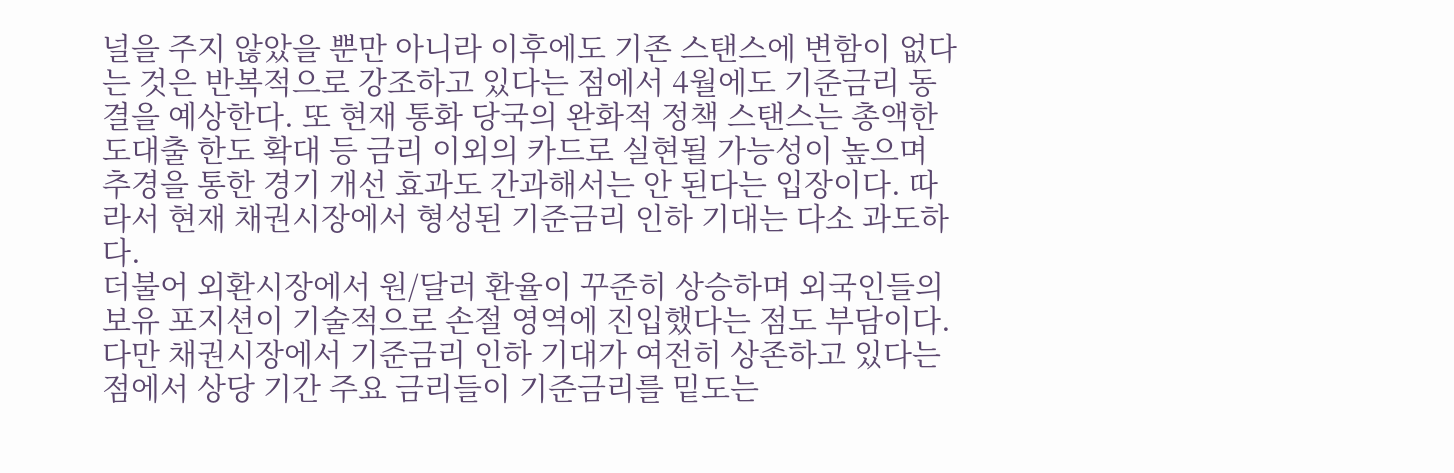널을 주지 않았을 뿐만 아니라 이후에도 기존 스탠스에 변함이 없다는 것은 반복적으로 강조하고 있다는 점에서 4월에도 기준금리 동결을 예상한다. 또 현재 통화 당국의 완화적 정책 스탠스는 총액한도대출 한도 확대 등 금리 이외의 카드로 실현될 가능성이 높으며 추경을 통한 경기 개선 효과도 간과해서는 안 된다는 입장이다. 따라서 현재 채권시장에서 형성된 기준금리 인하 기대는 다소 과도하다.
더불어 외환시장에서 원/달러 환율이 꾸준히 상승하며 외국인들의 보유 포지션이 기술적으로 손절 영역에 진입했다는 점도 부담이다. 다만 채권시장에서 기준금리 인하 기대가 여전히 상존하고 있다는 점에서 상당 기간 주요 금리들이 기준금리를 밑도는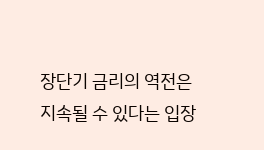장단기 금리의 역전은 지속될 수 있다는 입장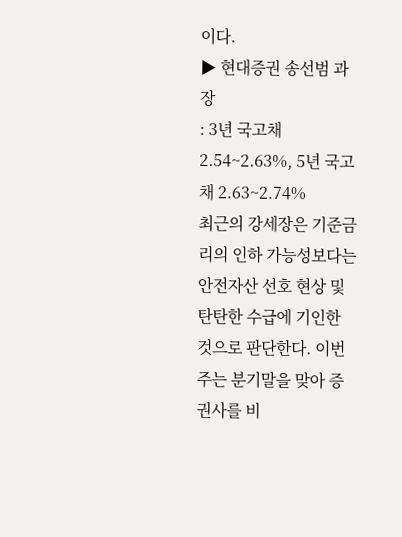이다.
▶ 현대증권 송선범 과장
: 3년 국고채 2.54~2.63%, 5년 국고채 2.63~2.74%
최근의 강세장은 기준금리의 인하 가능성보다는 안전자산 선호 현상 및 탄탄한 수급에 기인한 것으로 판단한다. 이번 주는 분기말을 맞아 증권사를 비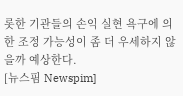롯한 기관들의 손익 실현 욕구에 의한 조정 가능성이 좀 더 우세하지 않을까 예상한다.
[뉴스핌 Newspim]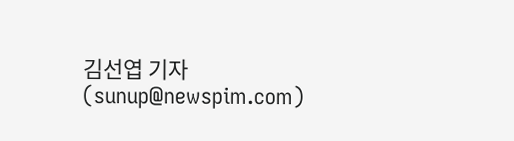김선엽 기자 (sunup@newspim.com)